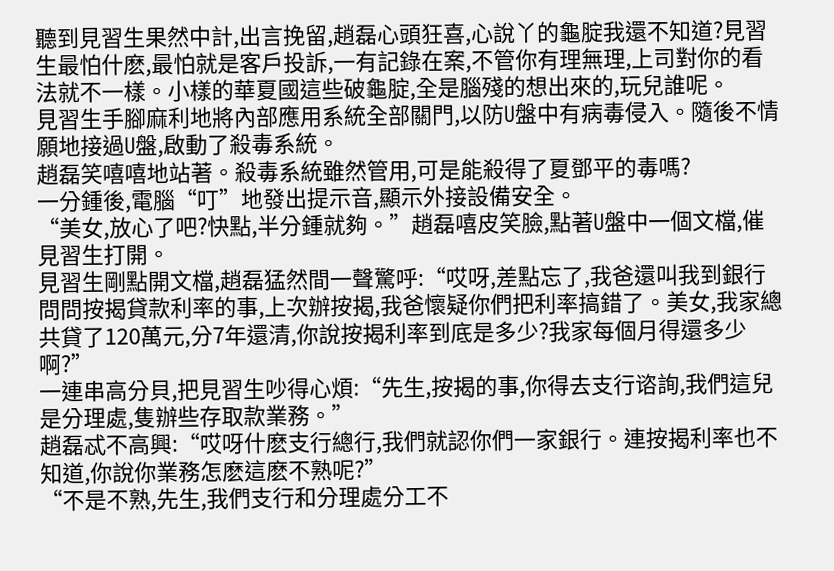聽到見習生果然中計,出言挽留,趙磊心頭狂喜,心說丫的龜腚我還不知道?見習生最怕什麽,最怕就是客戶投訴,一有記錄在案,不管你有理無理,上司對你的看法就不一樣。小樣的華夏國這些破龜腚,全是腦殘的想出來的,玩兒誰呢。
見習生手腳麻利地將內部應用系統全部關門,以防U盤中有病毒侵入。隨後不情願地接過U盤,啟動了殺毒系統。
趙磊笑嘻嘻地站著。殺毒系統雖然管用,可是能殺得了夏鄧平的毒嗎?
一分鍾後,電腦“叮”地發出提示音,顯示外接設備安全。
“美女,放心了吧?快點,半分鍾就夠。”趙磊嘻皮笑臉,點著U盤中一個文檔,催見習生打開。
見習生剛點開文檔,趙磊猛然間一聲驚呼:“哎呀,差點忘了,我爸還叫我到銀行問問按揭貸款利率的事,上次辦按揭,我爸懷疑你們把利率搞錯了。美女,我家總共貸了120萬元,分7年還清,你說按揭利率到底是多少?我家每個月得還多少啊?”
一連串高分貝,把見習生吵得心煩:“先生,按揭的事,你得去支行谘詢,我們這兒是分理處,隻辦些存取款業務。”
趙磊忒不高興:“哎呀什麽支行總行,我們就認你們一家銀行。連按揭利率也不知道,你說你業務怎麽這麽不熟呢?”
“不是不熟,先生,我們支行和分理處分工不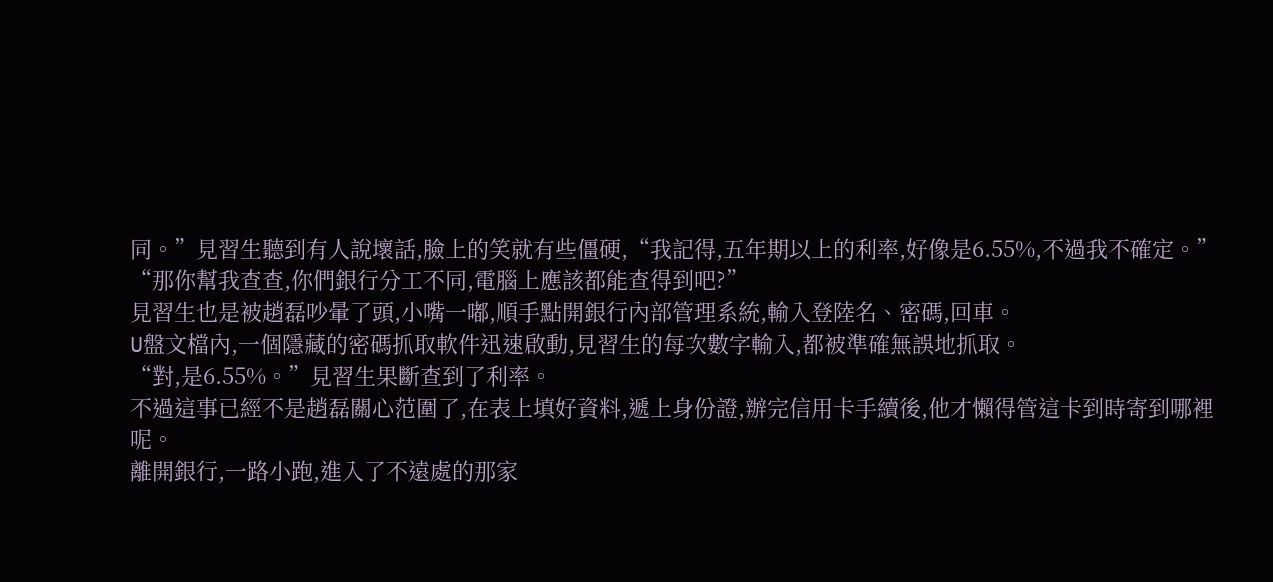同。”見習生聽到有人說壞話,臉上的笑就有些僵硬,“我記得,五年期以上的利率,好像是6.55%,不過我不確定。”
“那你幫我查查,你們銀行分工不同,電腦上應該都能查得到吧?”
見習生也是被趙磊吵暈了頭,小嘴一嘟,順手點開銀行內部管理系統,輸入登陸名、密碼,回車。
U盤文檔內,一個隱藏的密碼抓取軟件迅速啟動,見習生的每次數字輸入,都被準確無誤地抓取。
“對,是6.55%。”見習生果斷查到了利率。
不過這事已經不是趙磊關心范圍了,在表上填好資料,遞上身份證,辦完信用卡手續後,他才懶得管這卡到時寄到哪裡呢。
離開銀行,一路小跑,進入了不遠處的那家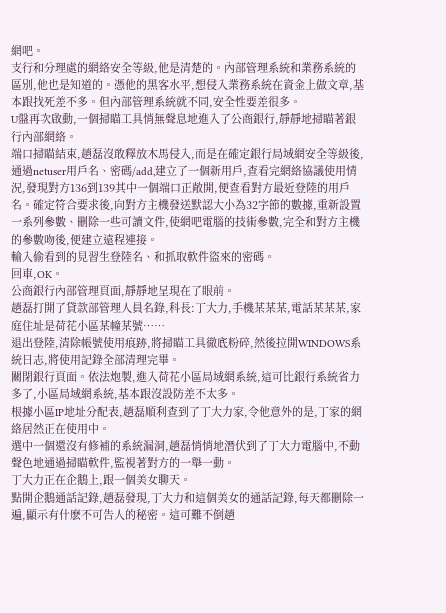網吧。
支行和分理處的網絡安全等級,他是清楚的。內部管理系統和業務系統的區別,他也是知道的。憑他的黑客水平,想侵入業務系統在資金上做文章,基本跟找死差不多。但內部管理系統就不同,安全性要差很多。
U盤再次啟動,一個掃瞄工具悄無聲息地進入了公商銀行,靜靜地掃瞄著銀行內部網絡。
端口掃瞄結束,趙磊沒敢釋放木馬侵入,而是在確定銀行局域網安全等級後,通過netuser用戶名、密碼/add,建立了一個新用戶,查看完網絡協議使用情況,發現對方136到139其中一個端口正敞開,便查看對方最近登陸的用戶名。確定符合要求後,向對方主機發送默認大小為32字節的數據,重新設置一系列參數、刪除一些可讀文件,使網吧電腦的技術參數,完全和對方主機的參數吻後,便建立遠程連接。
輸入偷看到的見習生登陸名、和抓取軟件盜來的密碼。
回車,OK。
公商銀行內部管理頁面,靜靜地呈現在了眼前。
趙磊打開了貸款部管理人員名錄,科長:丁大力,手機某某某,電話某某某,家庭住址是荷花小區某幢某號……
退出登陸,清除帳號使用痕跡,將掃瞄工具徹底粉碎,然後拉開WINDOWS系統日志,將使用記錄全部清理完畢。
關閉銀行頁面。依法炮製,進入荷花小區局域網系統,這可比銀行系統省力多了,小區局域網系統,基本跟沒設防差不太多。
根據小區IP地址分配表,趙磊順利查到了丁大力家,令他意外的是,丁家的網絡居然正在使用中。
選中一個還沒有修補的系統漏洞,趙磊悄悄地潛伏到了丁大力電腦中,不動聲色地通過掃瞄軟件,監視著對方的一舉一動。
丁大力正在企鵝上,跟一個美女聊天。
點開企鵝通話記錄,趙磊發現,丁大力和這個美女的通話記錄,每天都刪除一遍,顯示有什麽不可告人的秘密。這可難不倒趙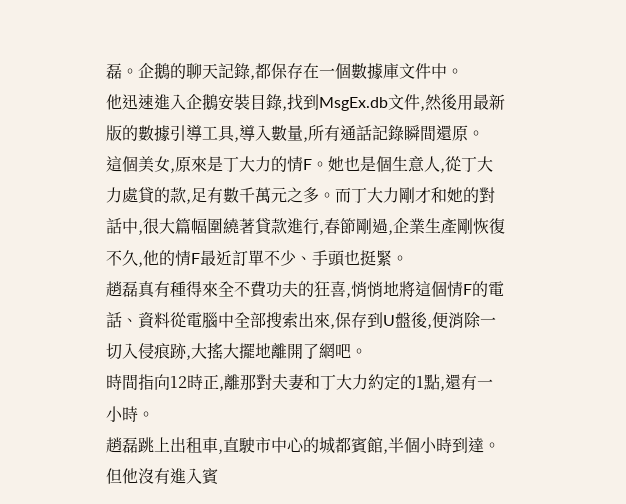磊。企鵝的聊天記錄,都保存在一個數據庫文件中。
他迅速進入企鵝安裝目錄,找到MsgEx.db文件,然後用最新版的數據引導工具,導入數量,所有通話記錄瞬間還原。
這個美女,原來是丁大力的情F。她也是個生意人,從丁大力處貸的款,足有數千萬元之多。而丁大力剛才和她的對話中,很大篇幅圍繞著貸款進行,春節剛過,企業生產剛恢復不久,他的情F最近訂單不少、手頭也挺緊。
趙磊真有種得來全不費功夫的狂喜,悄悄地將這個情F的電話、資料從電腦中全部搜索出來,保存到U盤後,便消除一切入侵痕跡,大搖大擺地離開了網吧。
時間指向12時正,離那對夫妻和丁大力約定的1點,還有一小時。
趙磊跳上出租車,直駛市中心的城都賓館,半個小時到達。但他沒有進入賓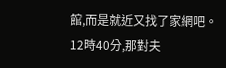館,而是就近又找了家網吧。
12時40分,那對夫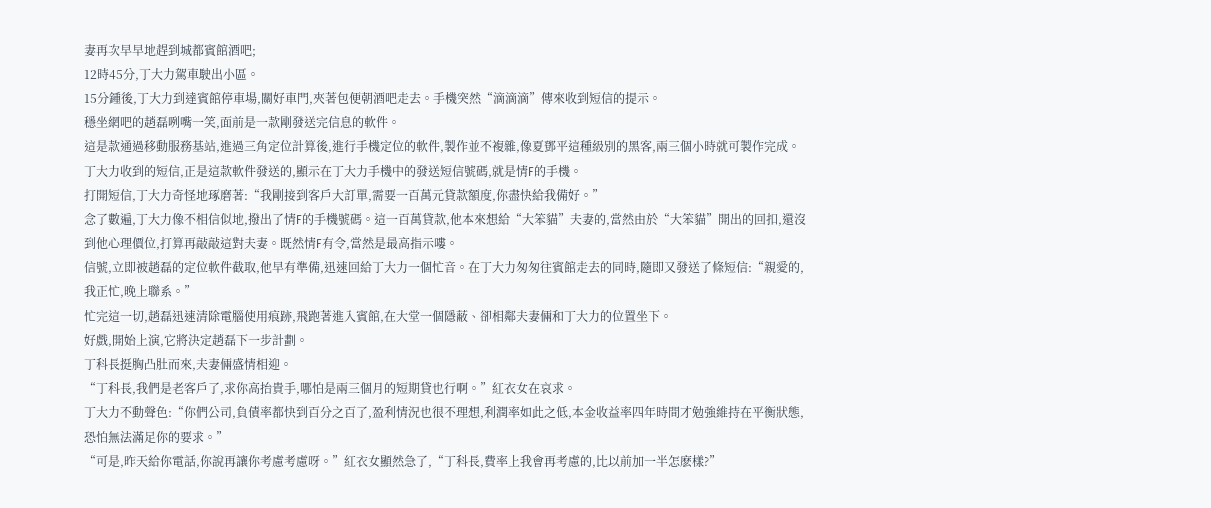妻再次早早地趕到城都賓館酒吧;
12時45分,丁大力駕車駛出小區。
15分鍾後,丁大力到達賓館停車場,關好車門,夾著包便朝酒吧走去。手機突然“滴滴滴”傳來收到短信的提示。
穩坐網吧的趙磊咧嘴一笑,面前是一款剛發送完信息的軟件。
這是款通過移動服務基站,進過三角定位計算後,進行手機定位的軟件,製作並不複雜,像夏鄧平這種級別的黑客,兩三個小時就可製作完成。
丁大力收到的短信,正是這款軟件發送的,顯示在丁大力手機中的發送短信號碼,就是情F的手機。
打開短信,丁大力奇怪地琢磨著:“我剛接到客戶大訂單,需要一百萬元貸款額度,你盡快給我備好。”
念了數遍,丁大力像不相信似地,撥出了情F的手機號碼。這一百萬貸款,他本來想給“大笨貓”夫妻的,當然由於“大笨貓”開出的回扣,還沒到他心理價位,打算再敲敲這對夫妻。既然情F有令,當然是最高指示嘍。
信號,立即被趙磊的定位軟件截取,他早有準備,迅速回給丁大力一個忙音。在丁大力匆匆往賓館走去的同時,隨即又發送了條短信:“親愛的,我正忙,晚上聯系。”
忙完這一切,趙磊迅速清除電腦使用痕跡,飛跑著進入賓館,在大堂一個隱蔽、卻相鄰夫妻倆和丁大力的位置坐下。
好戲,開始上演,它將決定趙磊下一步計劃。
丁科長挺胸凸肚而來,夫妻倆盛情相迎。
“丁科長,我們是老客戶了,求你高抬貴手,哪怕是兩三個月的短期貸也行啊。”紅衣女在哀求。
丁大力不動聲色:“你們公司,負債率都快到百分之百了,盈利情況也很不理想,利潤率如此之低,本金收益率四年時間才勉強維持在平衡狀態,恐怕無法滿足你的要求。”
“可是,昨天給你電話,你說再讓你考慮考慮呀。”紅衣女顯然急了,“丁科長,費率上我會再考慮的,比以前加一半怎麽樣?”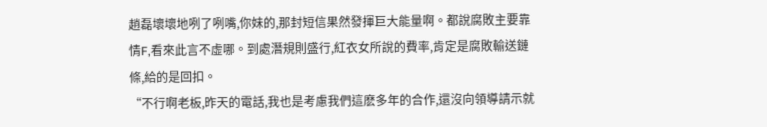趙磊壞壞地咧了咧嘴,你妹的,那封短信果然發揮巨大能量啊。都說腐敗主要靠情F,看來此言不虛哪。到處潛規則盛行,紅衣女所說的費率,肯定是腐敗輸送鏈條,給的是回扣。
“不行啊老板,昨天的電話,我也是考慮我們這麽多年的合作,還沒向領導請示就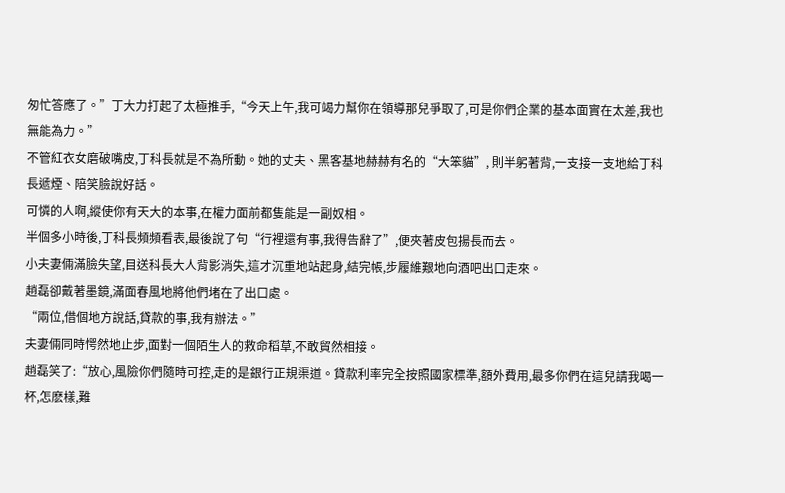匆忙答應了。”丁大力打起了太極推手,“今天上午,我可竭力幫你在領導那兒爭取了,可是你們企業的基本面實在太差,我也無能為力。”
不管紅衣女磨破嘴皮,丁科長就是不為所動。她的丈夫、黑客基地赫赫有名的“大笨貓”, 則半躬著背,一支接一支地給丁科長遞煙、陪笑臉說好話。
可憐的人啊,縱使你有天大的本事,在權力面前都隻能是一副奴相。
半個多小時後,丁科長頻頻看表,最後說了句“行裡還有事,我得告辭了”,便夾著皮包揚長而去。
小夫妻倆滿臉失望,目送科長大人背影消失,這才沉重地站起身,結完帳,步履維艱地向酒吧出口走來。
趙磊卻戴著墨鏡,滿面春風地將他們堵在了出口處。
“兩位,借個地方說話,貸款的事,我有辦法。”
夫妻倆同時愕然地止步,面對一個陌生人的救命稻草,不敢貿然相接。
趙磊笑了:“放心,風險你們隨時可控,走的是銀行正規渠道。貸款利率完全按照國家標準,額外費用,最多你們在這兒請我喝一杯,怎麽樣,難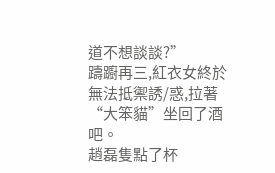道不想談談?”
躊躕再三,紅衣女終於無法抵禦誘/惑,拉著“大笨貓”坐回了酒吧。
趙磊隻點了杯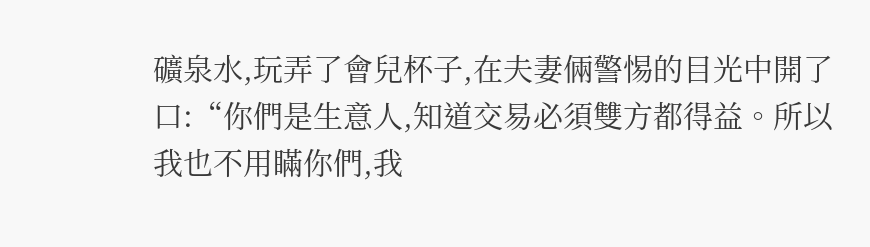礦泉水,玩弄了會兒杯子,在夫妻倆警惕的目光中開了口:“你們是生意人,知道交易必須雙方都得益。所以我也不用瞞你們,我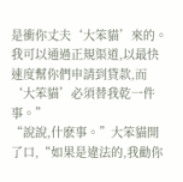是衝你丈夫‘大笨貓’來的。我可以通過正規渠道,以最快速度幫你們申請到貸款,而‘大笨貓’必須替我乾一件事。”
“說說,什麽事。”大笨貓開了口,“如果是違法的,我勸你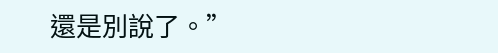還是別說了。”